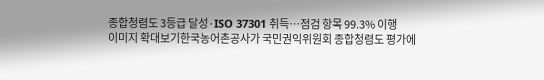종합청렴도 3등급 달성·ISO 37301 취득…점검 항목 99.3% 이행
이미지 확대보기한국농어촌공사가 국민권익위원회 종합청렴도 평가에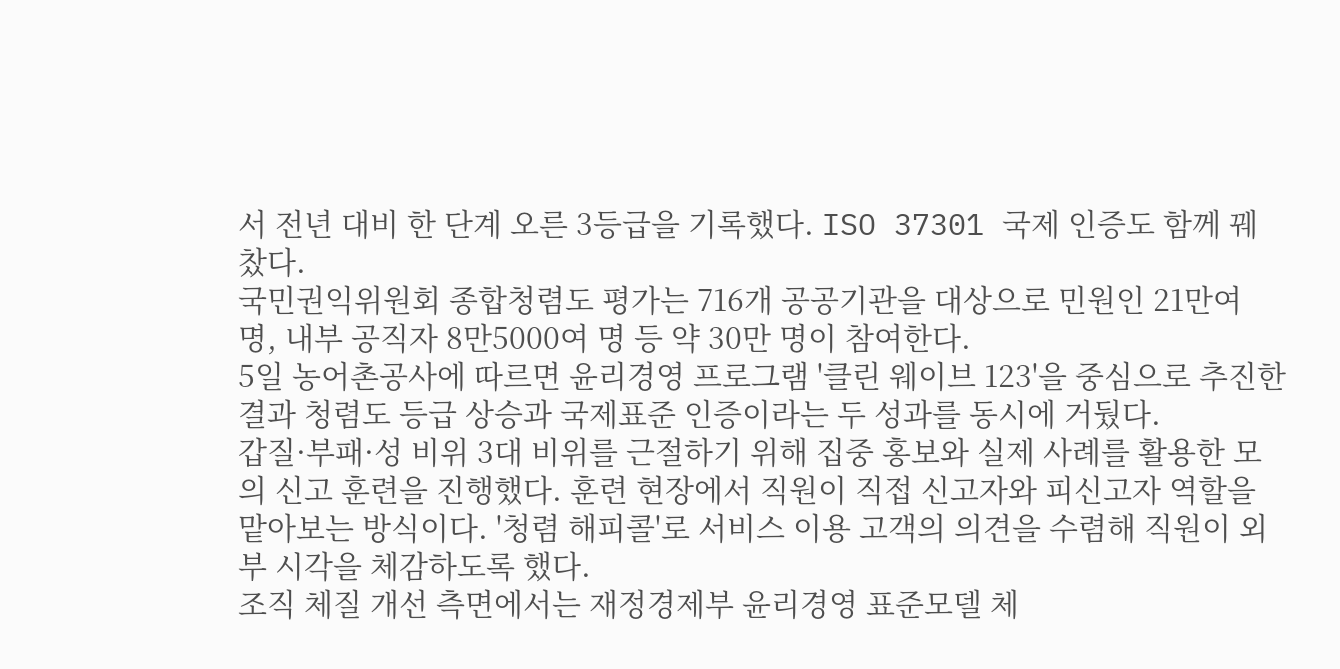서 전년 대비 한 단계 오른 3등급을 기록했다. ISO 37301 국제 인증도 함께 꿰찼다.
국민권익위원회 종합청렴도 평가는 716개 공공기관을 대상으로 민원인 21만여 명, 내부 공직자 8만5000여 명 등 약 30만 명이 참여한다.
5일 농어촌공사에 따르면 윤리경영 프로그램 '클린 웨이브 123'을 중심으로 추진한 결과 청렴도 등급 상승과 국제표준 인증이라는 두 성과를 동시에 거뒀다.
갑질·부패·성 비위 3대 비위를 근절하기 위해 집중 홍보와 실제 사례를 활용한 모의 신고 훈련을 진행했다. 훈련 현장에서 직원이 직접 신고자와 피신고자 역할을 맡아보는 방식이다. '청렴 해피콜'로 서비스 이용 고객의 의견을 수렴해 직원이 외부 시각을 체감하도록 했다.
조직 체질 개선 측면에서는 재정경제부 윤리경영 표준모델 체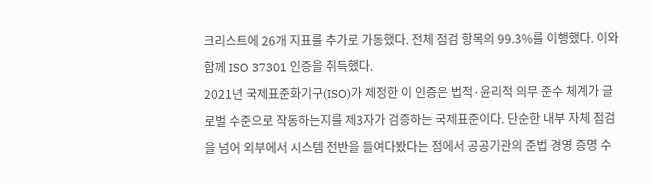크리스트에 26개 지표를 추가로 가동했다. 전체 점검 항목의 99.3%를 이행했다. 이와 함께 ISO 37301 인증을 취득했다.
2021년 국제표준화기구(ISO)가 제정한 이 인증은 법적·윤리적 의무 준수 체계가 글로벌 수준으로 작동하는지를 제3자가 검증하는 국제표준이다. 단순한 내부 자체 점검을 넘어 외부에서 시스템 전반을 들여다봤다는 점에서 공공기관의 준법 경영 증명 수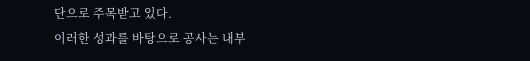단으로 주목받고 있다.
이러한 성과를 바탕으로 공사는 내부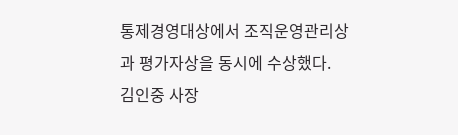통제경영대상에서 조직운영관리상과 평가자상을 동시에 수상했다.
김인중 사장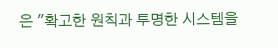은 "확고한 원칙과 투명한 시스템을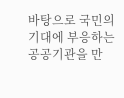바탕으로 국민의 기대에 부응하는 공공기관을 만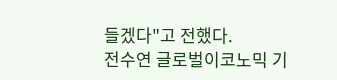들겠다"고 전했다.
전수연 글로벌이코노믹 기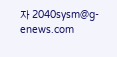자 2040sysm@g-enews.com